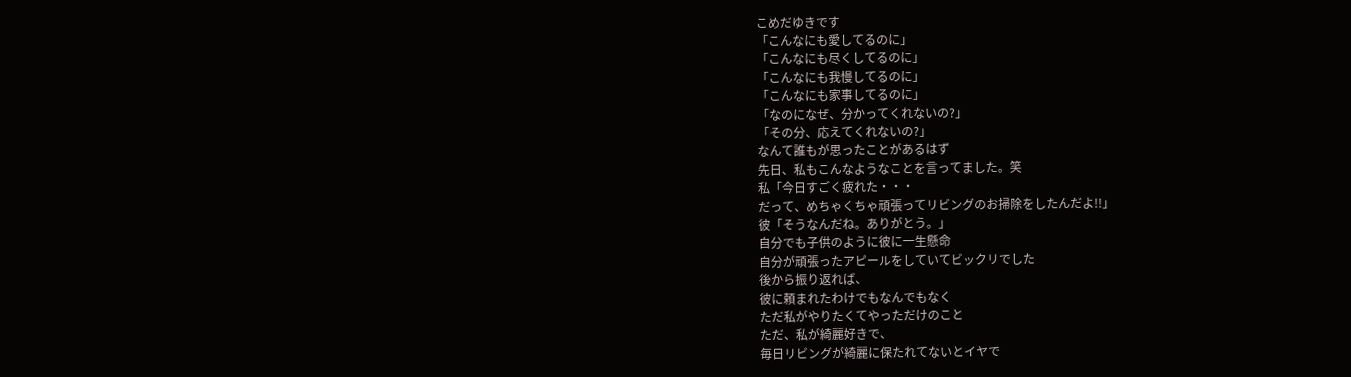こめだゆきです
「こんなにも愛してるのに」
「こんなにも尽くしてるのに」
「こんなにも我慢してるのに」
「こんなにも家事してるのに」
「なのになぜ、分かってくれないの?」
「その分、応えてくれないの?」
なんて誰もが思ったことがあるはず
先日、私もこんなようなことを言ってました。笑
私「今日すごく疲れた・・・
だって、めちゃくちゃ頑張ってリビングのお掃除をしたんだよ!!」
彼「そうなんだね。ありがとう。」
自分でも子供のように彼に一生懸命
自分が頑張ったアピールをしていてビックリでした
後から振り返れば、
彼に頼まれたわけでもなんでもなく
ただ私がやりたくてやっただけのこと
ただ、私が綺麗好きで、
毎日リビングが綺麗に保たれてないとイヤで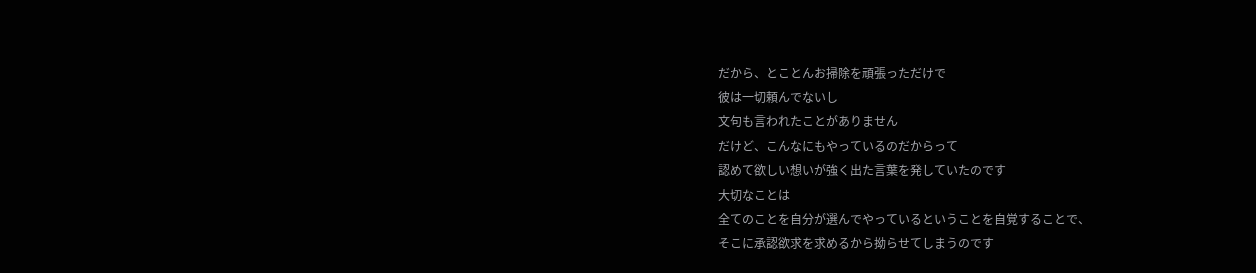だから、とことんお掃除を頑張っただけで
彼は一切頼んでないし
文句も言われたことがありません
だけど、こんなにもやっているのだからって
認めて欲しい想いが強く出た言葉を発していたのです
大切なことは
全てのことを自分が選んでやっているということを自覚することで、
そこに承認欲求を求めるから拗らせてしまうのです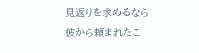見返りを求めるなら
彼から頼まれたこ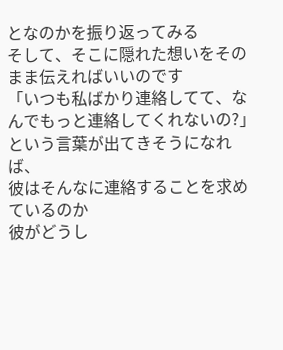となのかを振り返ってみる
そして、そこに隠れた想いをそのまま伝えればいいのです
「いつも私ばかり連絡してて、なんでもっと連絡してくれないの?」
という言葉が出てきそうになれば、
彼はそんなに連絡することを求めているのか
彼がどうし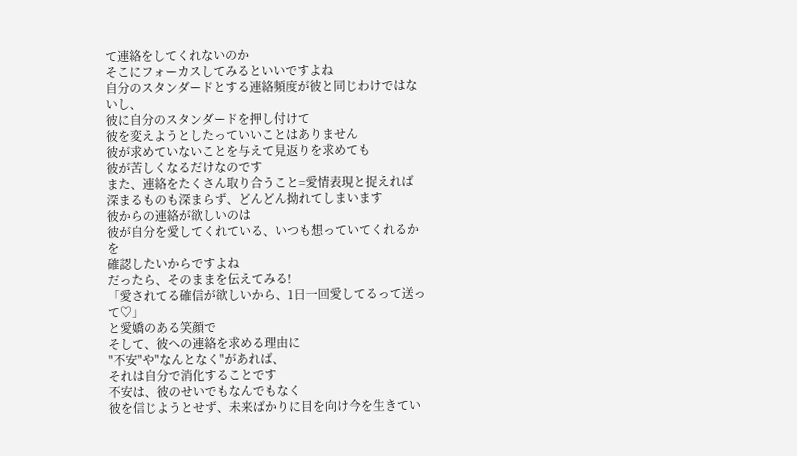て連絡をしてくれないのか
そこにフォーカスしてみるといいですよね
自分のスタンダードとする連絡頻度が彼と同じわけではないし、
彼に自分のスタンダードを押し付けて
彼を変えようとしたっていいことはありません
彼が求めていないことを与えて見返りを求めても
彼が苦しくなるだけなのです
また、連絡をたくさん取り合うこと=愛情表現と捉えれば
深まるものも深まらず、どんどん拗れてしまいます
彼からの連絡が欲しいのは
彼が自分を愛してくれている、いつも想っていてくれるかを
確認したいからですよね
だったら、そのままを伝えてみる!
「愛されてる確信が欲しいから、1日一回愛してるって送って♡」
と愛嬌のある笑顔で
そして、彼への連絡を求める理由に
"不安"や"なんとなく"があれば、
それは自分で消化することです
不安は、彼のせいでもなんでもなく
彼を信じようとせず、未来ばかりに目を向け今を生きてい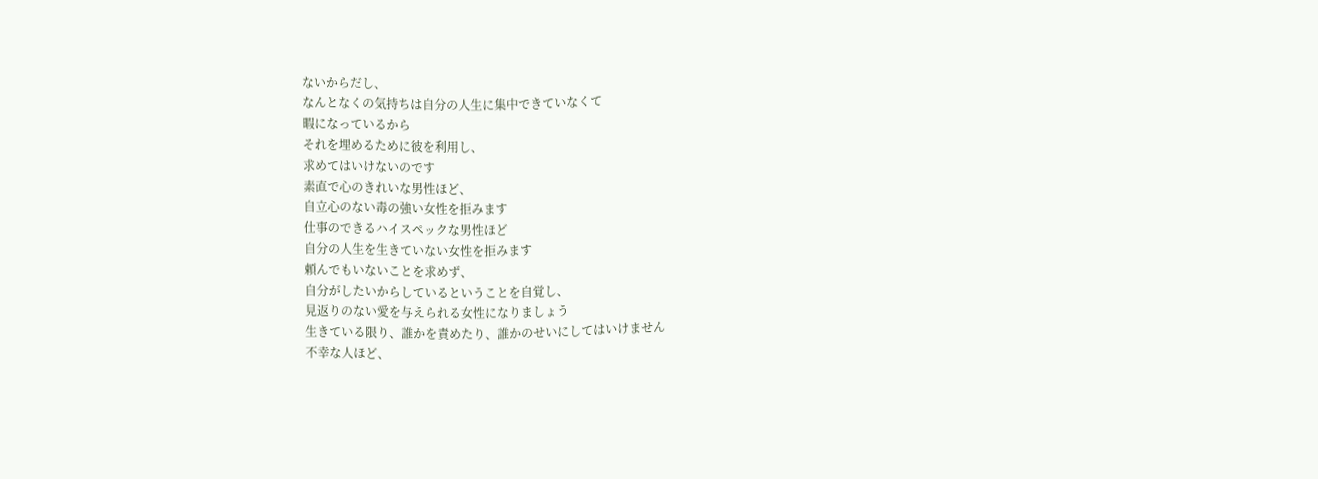ないからだし、
なんとなくの気持ちは自分の人生に集中できていなくて
暇になっているから
それを埋めるために彼を利用し、
求めてはいけないのです
素直で心のきれいな男性ほど、
自立心のない毒の強い女性を拒みます
仕事のできるハイスペックな男性ほど
自分の人生を生きていない女性を拒みます
頼んでもいないことを求めず、
自分がしたいからしているということを自覚し、
見返りのない愛を与えられる女性になりましょう
生きている限り、誰かを責めたり、誰かのせいにしてはいけません
不幸な人ほど、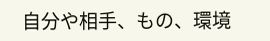自分や相手、もの、環境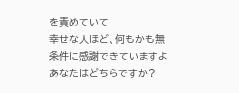を責めていて
幸せな人ほど、何もかも無条件に感謝できていますよ
あなたはどちらですか?